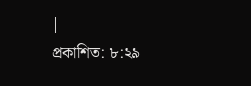|
প্রকাশিত: ৮:২৯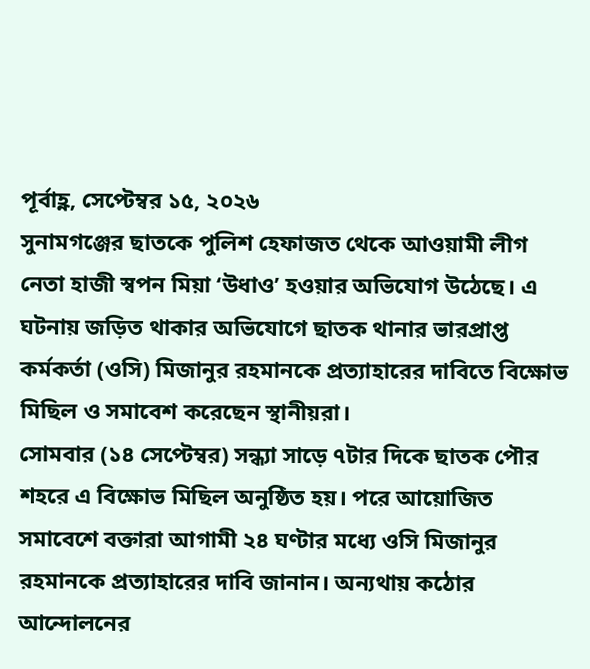পূর্বাহ্ণ, সেপ্টেম্বর ১৫, ২০২৬
সুনামগঞ্জের ছাতকে পুলিশ হেফাজত থেকে আওয়ামী লীগ নেতা হাজী স্বপন মিয়া ‘উধাও’ হওয়ার অভিযোগ উঠেছে। এ ঘটনায় জড়িত থাকার অভিযোগে ছাতক থানার ভারপ্রাপ্ত কর্মকর্তা (ওসি) মিজানুর রহমানকে প্রত্যাহারের দাবিতে বিক্ষোভ মিছিল ও সমাবেশ করেছেন স্থানীয়রা।
সোমবার (১৪ সেপ্টেম্বর) সন্ধ্যা সাড়ে ৭টার দিকে ছাতক পৌর শহরে এ বিক্ষোভ মিছিল অনুষ্ঠিত হয়। পরে আয়োজিত সমাবেশে বক্তারা আগামী ২৪ ঘণ্টার মধ্যে ওসি মিজানুর রহমানকে প্রত্যাহারের দাবি জানান। অন্যথায় কঠোর আন্দোলনের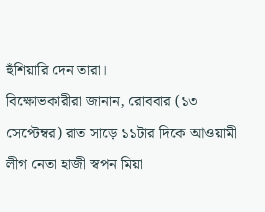হুঁশিয়ারি দেন তারা।
বিক্ষোভকারীরা জানান, রোববার (১৩ সেপ্টেম্বর) রাত সাড়ে ১১টার দিকে আওয়ামী লীগ নেতা হাজী স্বপন মিয়া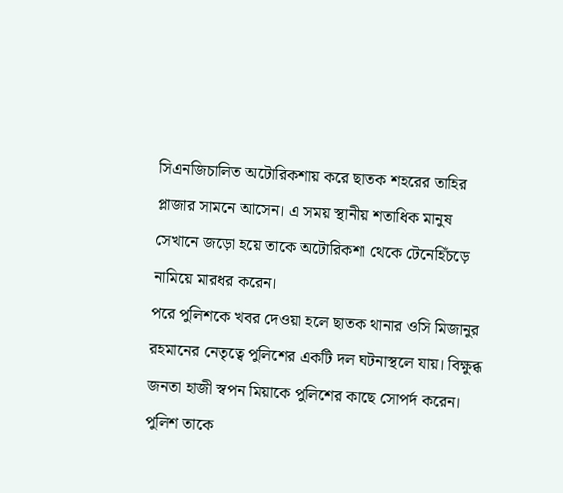সিএনজিচালিত অটোরিকশায় করে ছাতক শহরের তাহির প্লাজার সামনে আসেন। এ সময় স্থানীয় শতাধিক মানুষ সেখানে জড়ো হয়ে তাকে অটোরিকশা থেকে টেনেহিঁচড়ে নামিয়ে মারধর করেন।
পরে পুলিশকে খবর দেওয়া হলে ছাতক থানার ওসি মিজানুর রহমানের নেতৃত্বে পুলিশের একটি দল ঘটনাস্থলে যায়। বিক্ষুব্ধ জনতা হাজী স্বপন মিয়াকে পুলিশের কাছে সোপর্দ করেন। পুলিশ তাকে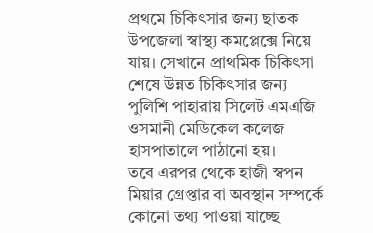প্রথমে চিকিৎসার জন্য ছাতক উপজেলা স্বাস্থ্য কমপ্লেক্সে নিয়ে যায়। সেখানে প্রাথমিক চিকিৎসা শেষে উন্নত চিকিৎসার জন্য পুলিশি পাহারায় সিলেট এমএজি ওসমানী মেডিকেল কলেজ হাসপাতালে পাঠানো হয়।
তবে এরপর থেকে হাজী স্বপন মিয়ার গ্রেপ্তার বা অবস্থান সম্পর্কে কোনো তথ্য পাওয়া যাচ্ছে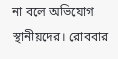না বলে অভিযোগ স্থানীয়দের। রোববার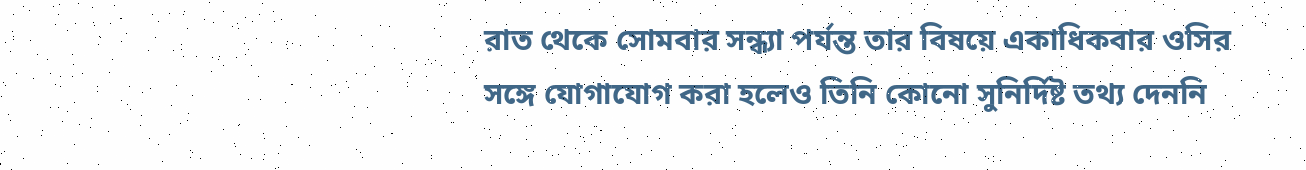রাত থেকে সোমবার সন্ধ্যা পর্যন্ত তার বিষয়ে একাধিকবার ওসির সঙ্গে যোগাযোগ করা হলেও তিনি কোনো সুনির্দিষ্ট তথ্য দেননি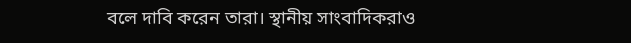বলে দাবি করেন তারা। স্থানীয় সাংবাদিকরাও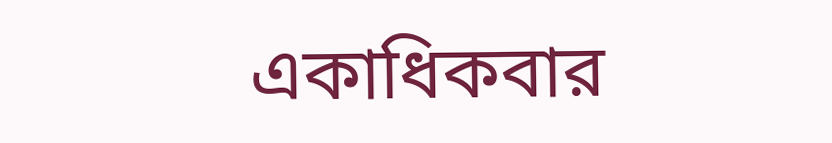একাধিকবার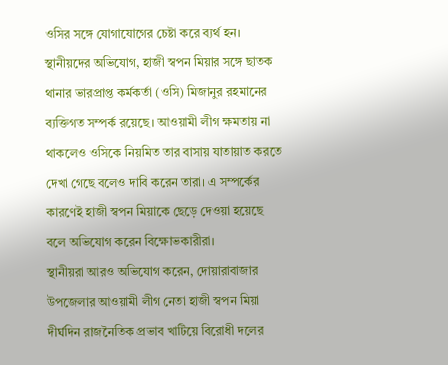ওসির সঙ্গে যোগাযোগের চেষ্টা করে ব্যর্থ হন।
স্থানীয়দের অভিযোগ, হাজী স্বপন মিয়ার সঙ্গে ছাতক থানার ভারপ্রাপ্ত কর্মকর্তা (ওসি) মিজানুর রহমানের ব্যক্তিগত সম্পর্ক রয়েছে। আওয়ামী লীগ ক্ষমতায় না থাকলেও ওসিকে নিয়মিত তার বাসায় যাতায়াত করতে দেখা গেছে বলেও দাবি করেন তারা। এ সম্পর্কের কারণেই হাজী স্বপন মিয়াকে ছেড়ে দেওয়া হয়েছে বলে অভিযোগ করেন বিক্ষোভকারীরা।
স্থানীয়রা আরও অভিযোগ করেন, দোয়ারাবাজার উপজেলার আওয়ামী লীগ নেতা হাজী স্বপন মিয়া দীর্ঘদিন রাজনৈতিক প্রভাব খাটিয়ে বিরোধী দলের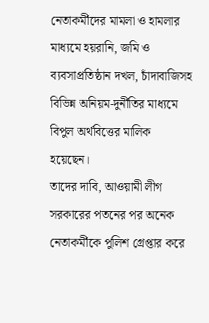নেতাকর্মীদের মামলা ও হামলার মাধ্যমে হয়রানি, জমি ও ব্যবসাপ্রতিষ্ঠান দখল, চাঁদাবাজিসহ বিভিন্ন অনিয়ম-দুর্নীতির মাধ্যমে বিপুল অর্থবিত্তের মালিক হয়েছেন।
তাদের দাবি, আওয়ামী লীগ সরকারের পতনের পর অনেক নেতাকর্মীকে পুলিশ গ্রেপ্তার করে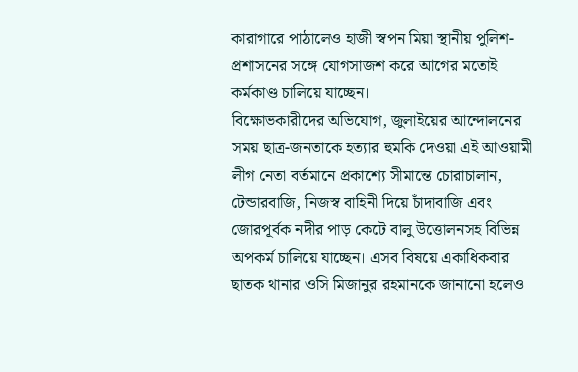কারাগারে পাঠালেও হাজী স্বপন মিয়া স্থানীয় পুলিশ-প্রশাসনের সঙ্গে যোগসাজশ করে আগের মতোই কর্মকাণ্ড চালিয়ে যাচ্ছেন।
বিক্ষোভকারীদের অভিযোগ, জুলাইয়ের আন্দোলনের সময় ছাত্র-জনতাকে হত্যার হুমকি দেওয়া এই আওয়ামী লীগ নেতা বর্তমানে প্রকাশ্যে সীমান্তে চোরাচালান, টেন্ডারবাজি, নিজস্ব বাহিনী দিয়ে চাঁদাবাজি এবং জোরপূর্বক নদীর পাড় কেটে বালু উত্তোলনসহ বিভিন্ন অপকর্ম চালিয়ে যাচ্ছেন। এসব বিষয়ে একাধিকবার ছাতক থানার ওসি মিজানুর রহমানকে জানানো হলেও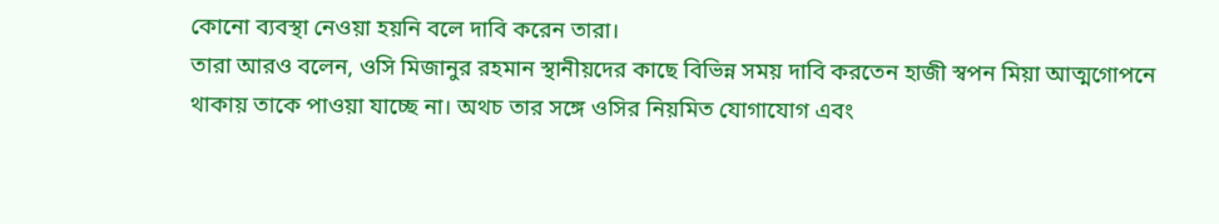কোনো ব্যবস্থা নেওয়া হয়নি বলে দাবি করেন তারা।
তারা আরও বলেন, ওসি মিজানুর রহমান স্থানীয়দের কাছে বিভিন্ন সময় দাবি করতেন হাজী স্বপন মিয়া আত্মগোপনে থাকায় তাকে পাওয়া যাচ্ছে না। অথচ তার সঙ্গে ওসির নিয়মিত যোগাযোগ এবং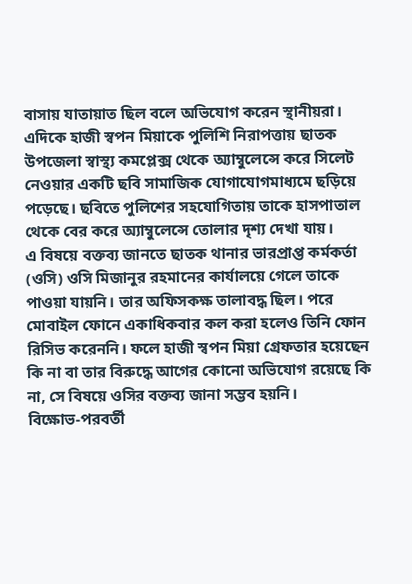বাসায় যাতায়াত ছিল বলে অভিযোগ করেন স্থানীয়রা।
এদিকে হাজী স্বপন মিয়াকে পুলিশি নিরাপত্তায় ছাতক উপজেলা স্বাস্থ্য কমপ্লেক্স থেকে অ্যাম্বুলেন্সে করে সিলেট নেওয়ার একটি ছবি সামাজিক যোগাযোগমাধ্যমে ছড়িয়ে পড়েছে। ছবিতে পুলিশের সহযোগিতায় তাকে হাসপাতাল থেকে বের করে অ্যাম্বুলেন্সে তোলার দৃশ্য দেখা যায়।
এ বিষয়ে বক্তব্য জানতে ছাতক থানার ভারপ্রাপ্ত কর্মকর্তা (ওসি) ওসি মিজানুর রহমানের কার্যালয়ে গেলে তাকে পাওয়া যায়নি। তার অফিসকক্ষ তালাবদ্ধ ছিল। পরে মোবাইল ফোনে একাধিকবার কল করা হলেও তিনি ফোন রিসিভ করেননি। ফলে হাজী স্বপন মিয়া গ্রেফতার হয়েছেন কি না বা তার বিরুদ্ধে আগের কোনো অভিযোগ রয়েছে কি না, সে বিষয়ে ওসির বক্তব্য জানা সম্ভব হয়নি।
বিক্ষোভ-পরবর্তী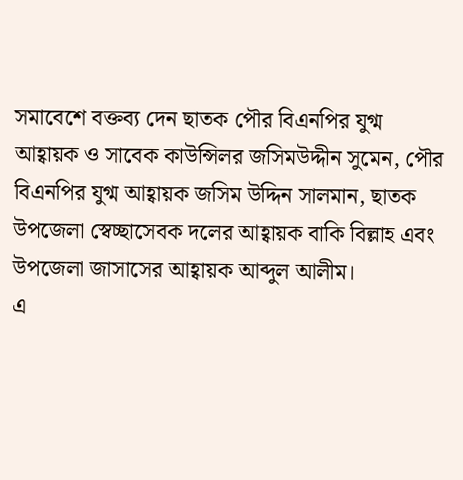সমাবেশে বক্তব্য দেন ছাতক পৌর বিএনপির যুগ্ম আহ্বায়ক ও সাবেক কাউন্সিলর জসিমউদ্দীন সুমেন, পৌর বিএনপির যুগ্ম আহ্বায়ক জসিম উদ্দিন সালমান, ছাতক উপজেলা স্বেচ্ছাসেবক দলের আহ্বায়ক বাকি বিল্লাহ এবং উপজেলা জাসাসের আহ্বায়ক আব্দুল আলীম।
এ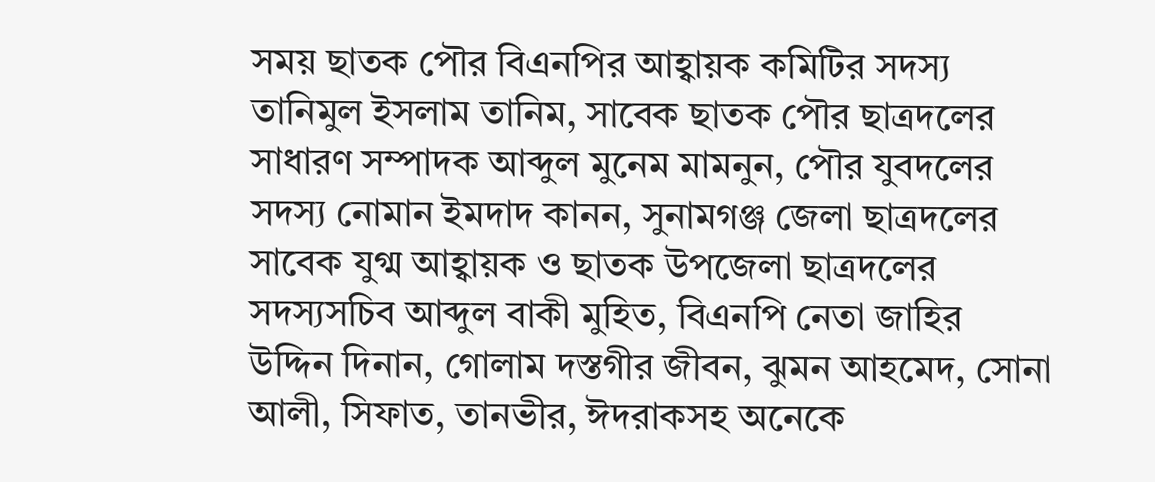সময় ছাতক পৌর বিএনপির আহ্বায়ক কমিটির সদস্য তানিমুল ইসলাম তানিম, সাবেক ছাতক পৌর ছাত্রদলের সাধারণ সম্পাদক আব্দুল মুনেম মামনুন, পৌর যুবদলের সদস্য নোমান ইমদাদ কানন, সুনামগঞ্জ জেলা ছাত্রদলের সাবেক যুগ্ম আহ্বায়ক ও ছাতক উপজেলা ছাত্রদলের সদস্যসচিব আব্দুল বাকী মুহিত, বিএনপি নেতা জাহির উদ্দিন দিনান, গোলাম দস্তগীর জীবন, ঝুমন আহমেদ, সোনা আলী, সিফাত, তানভীর, ঈদরাকসহ অনেকে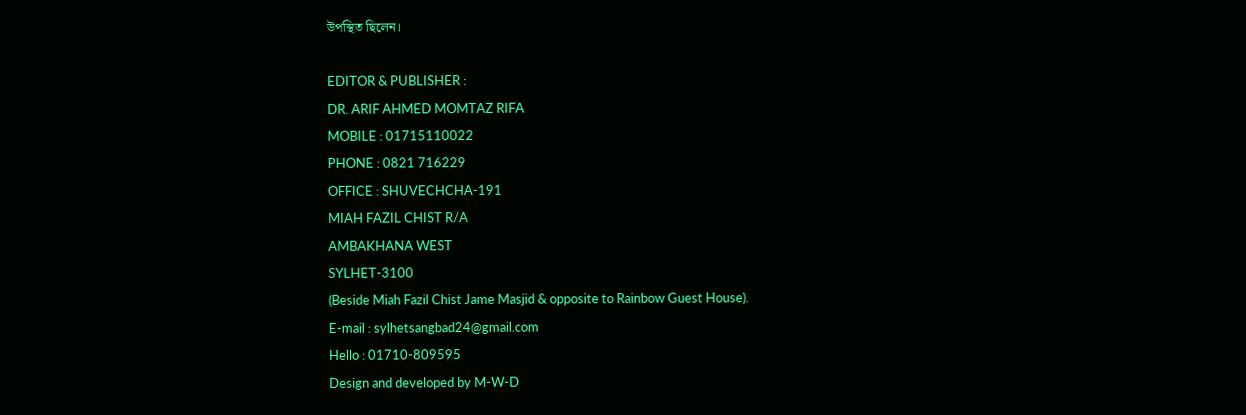উপস্থিত ছিলেন।

EDITOR & PUBLISHER :
DR. ARIF AHMED MOMTAZ RIFA
MOBILE : 01715110022
PHONE : 0821 716229
OFFICE : SHUVECHCHA-191
MIAH FAZIL CHIST R/A
AMBAKHANA WEST
SYLHET-3100
(Beside Miah Fazil Chist Jame Masjid & opposite to Rainbow Guest House).
E-mail : sylhetsangbad24@gmail.com
Hello : 01710-809595
Design and developed by M-W-D